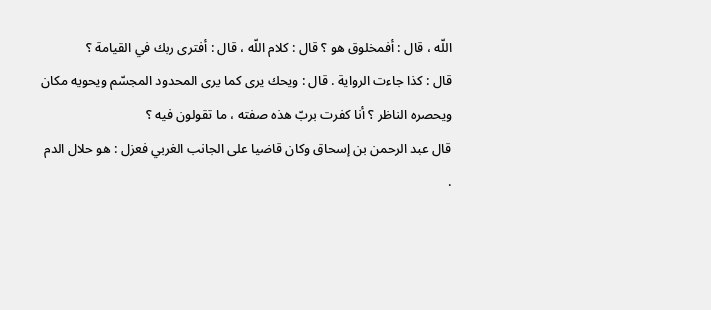اللّه ، قال : أفمخلوق هو ؟ قال : كلام اللّه ، قال : أفترى ربك في القيامة ؟
قال : كذا جاءت الرواية . قال : ويحك يرى كما يرى المحدود المجسّم ويحويه مكان ويحصره الناظر ؟ أنا كفرت بربّ هذه صفته ، ما تقولون فيه ؟
قال عبد الرحمن بن إسحاق وكان قاضيا على الجانب الغربي فعزل : هو حلال الدم .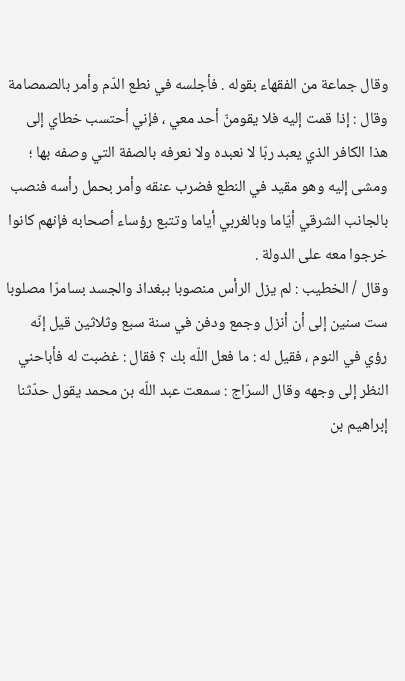وقال جماعة من الفقهاء بقوله . فأجلسه في نطع الدّم وأمر بالصمصامة وقال : إذا قمت إليه فلا يقومنّ أحد معي ، فإني أحتسب خطاي إلى هذا الكافر الذي يعبد ربّا لا نعبده ولا نعرفه بالصفة التي وصفه بها ؛ ومشى إليه وهو مقيد في النطع فضرب عنقه وأمر بحمل رأسه فنصب بالجانب الشرقي أيّاما وبالغربي أياما وتتبع رؤساء أصحابه فإنهم كانوا خرجوا معه على الدولة .
وقال / الخطيب : لم يزل الرأس منصوبا ببغداذ والجسد بسامرّا مصلوبا ست سنين إلى أن أنزل وجمع ودفن في سنة سبع وثلاثين قيل إنّه رؤي في النوم ، فقيل له : ما فعل اللّه بك ؟ فقال : غضبت له فأباحني النظر إلى وجهه وقال السرّاج : سمعت عبد اللّه بن محمد يقول حدّثنا إبراهيم بن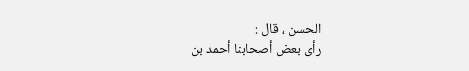الحسن ، قال :
رأى بعض أصحابنا أحمد بن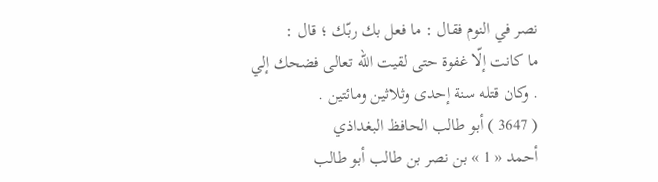نصر في النوم فقال : ما فعل بك ربّك ؛ قال :
ما كانت إلّا غفوة حتى لقيت اللّه تعالى فضحك إلي . وكان قتله سنة إحدى وثلاثين ومائتين .
( 3647 ) أبو طالب الحافظ البغداذي
أحمد « 1 » بن نصر بن طالب أبو طالب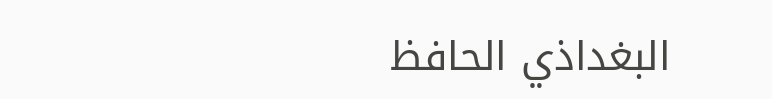البغداذي الحافظ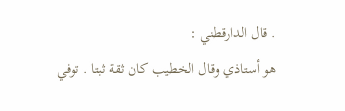. قال الدارقطني :
هو أستاذي وقال الخطيب كان ثقة ثبتا . توفي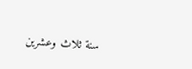سنة ثلاث وعشرين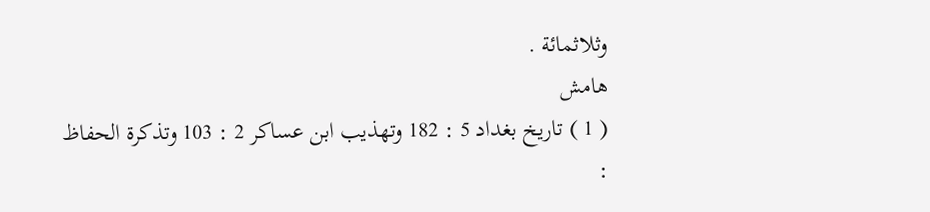وثلاثمائة .
هامش
( 1 ) تاريخ بغداد 5 : 182 وتهذيب ابن عساكر 2 : 103 وتذكرة الحفاظ :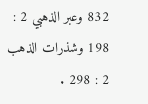832 وعبر الذهبي 2 : 198 وشذرات الذهب 2 : 298 .